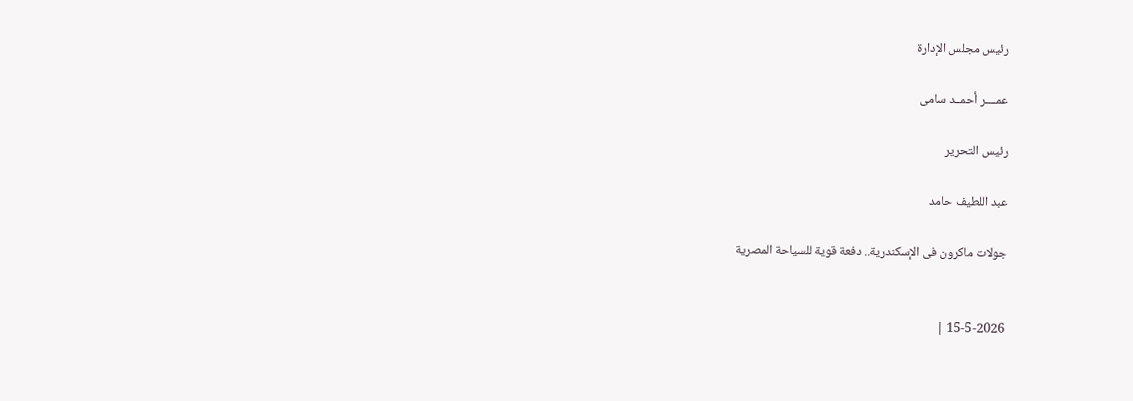رئيس مجلس الإدارة

عمــــر أحمــد سامى

رئيس التحرير

عبد اللطيف حامد

جولات ماكرون فى الإسكندرية.. دفعة قوية للسياحة المصرية


15-5-2026 |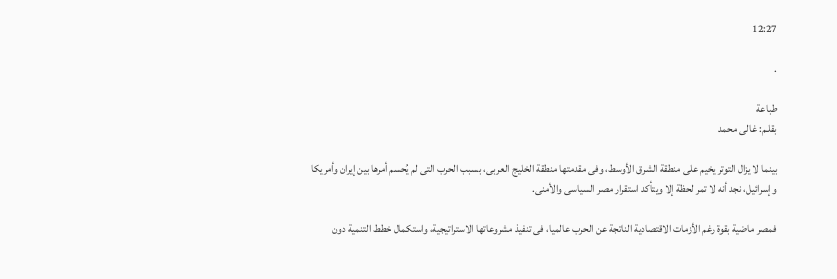12:27

.

طباعة
بقلـم: غالى محمد

بينما لا يزال التوتر يخيم على منطقة الشرق الأوسط، وفى مقدمتها منطقة الخليج العربى، بسبب الحرب التى لم يُحسم أمرها بين إيران وأمريكا وإسرائيل، نجد أنه لا تمر لحظة إلا ويتأكد استقرار مصر السياسى والأمنى.

فمصر ماضية بقوة رغم الأزمات الاقتصادية الناتجة عن الحرب عالميا، فى تنفيذ مشروعاتها الاستراتيجية، واستكمال خطط التنمية دون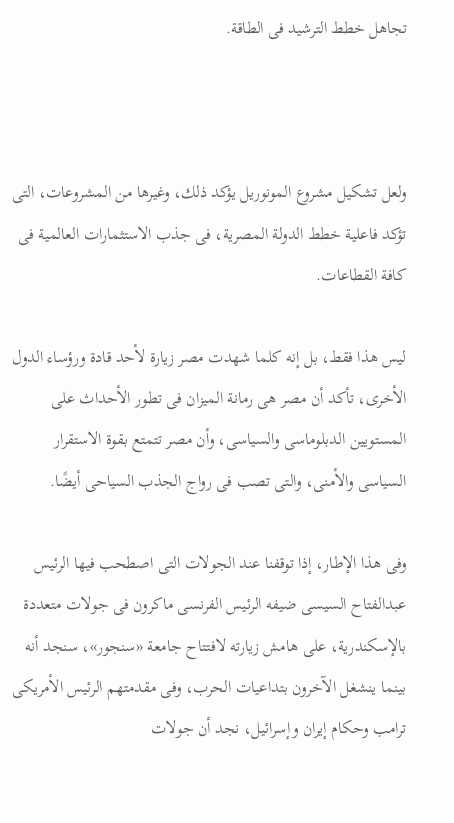تجاهل خطط الترشيد فى الطاقة.



ولعل تشكيل مشروع المونوريل يؤكد ذلك، وغيرها من المشروعات، التى تؤكد فاعلية خطط الدولة المصرية، فى جذب الاستثمارات العالمية فى كافة القطاعات.

ليس هذا فقط، بل إنه كلما شهدت مصر زيارة لأحد قادة ورؤساء الدول الأخرى، تأكد أن مصر هى رمانة الميزان فى تطور الأحداث على المستويين الدبلوماسى والسياسى، وأن مصر تتمتع بقوة الاستقرار السياسى والأمنى، والتى تصب فى رواج الجذب السياحى أيضًا.

وفى هذا الإطار، إذا توقفنا عند الجولات التى اصطحب فيها الرئيس عبدالفتاح السيسى ضيفه الرئيس الفرنسى ماكرون فى جولات متعددة بالإسكندرية، على هامش زيارته لافتتاح جامعة «سنجور»، سنجد أنه بينما ينشغل الآخرون بتداعيات الحرب، وفى مقدمتهم الرئيس الأمريكى ترامب وحكام إيران وإسرائيل، نجد أن جولات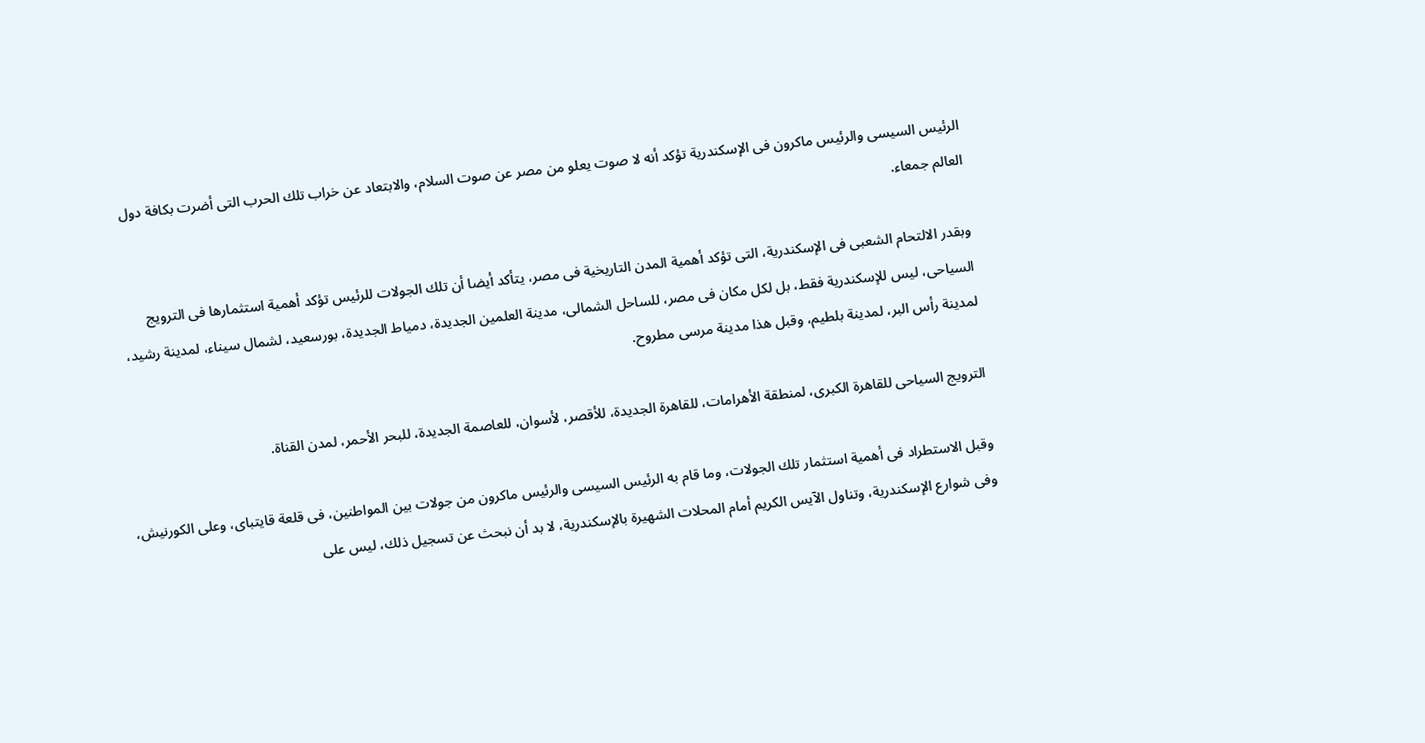الرئيس السيسى والرئيس ماكرون فى الإسكندرية تؤكد أنه لا صوت يعلو من مصر عن صوت السلام، والابتعاد عن خراب تلك الحرب التى أضرت بكافة دول العالم جمعاء.

وبقدر الالتحام الشعبى فى الإسكندرية، التى تؤكد أهمية المدن التاريخية فى مصر، يتأكد أيضا أن تلك الجولات للرئيس تؤكد أهمية استثمارها فى الترويج السياحى، ليس للإسكندرية فقط، بل لكل مكان فى مصر، للساحل الشمالى، مدينة العلمين الجديدة، دمياط الجديدة، بورسعيد، لشمال سيناء، لمدينة رشيد، لمدينة رأس البر، لمدينة بلطيم، وقبل هذا مدينة مرسى مطروح.

الترويج السياحى للقاهرة الكبرى، لمنطقة الأهرامات، للقاهرة الجديدة، للأقصر، لأسوان، للعاصمة الجديدة، للبحر الأحمر، لمدن القناة.

وقبل الاستطراد فى أهمية استثمار تلك الجولات، وما قام به الرئيس السيسى والرئيس ماكرون من جولات بين المواطنين، فى قلعة قايتباى، وعلى الكورنيش، وفى شوارع الإسكندرية، وتناول الآيس الكريم أمام المحلات الشهيرة بالإسكندرية، لا بد أن نبحث عن تسجيل ذلك، ليس على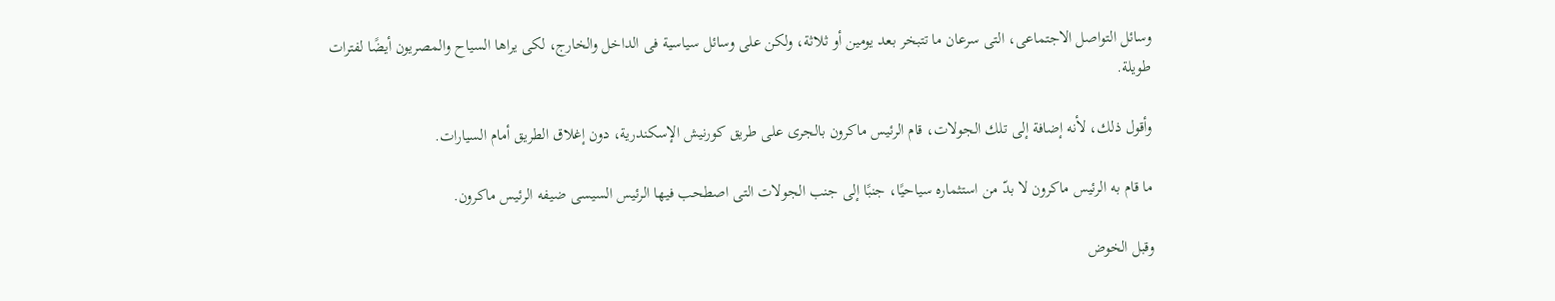وسائل التواصل الاجتماعى، التى سرعان ما تتبخر بعد يومين أو ثلاثة، ولكن على وسائل سياسية فى الداخل والخارج، لكى يراها السياح والمصريون أيضًا لفترات طويلة.

وأقول ذلك، لأنه إضافة إلى تلك الجولات، قام الرئيس ماكرون بالجرى على طريق كورنيش الإسكندرية، دون إغلاق الطريق أمام السيارات.

ما قام به الرئيس ماكرون لا بدّ من استثماره سياحيًا، جنبًا إلى جنب الجولات التى اصطحب فيها الرئيس السيسى ضيفه الرئيس ماكرون.

وقبل الخوض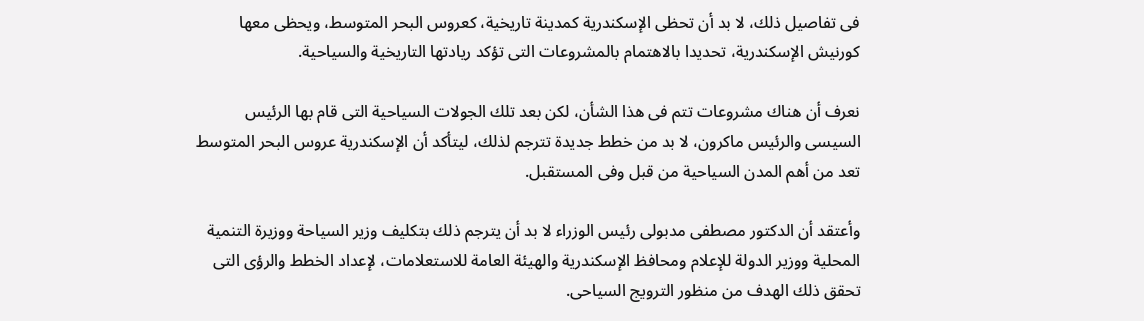فى تفاصيل ذلك، لا بد أن تحظى الإسكندرية كمدينة تاريخية، كعروس البحر المتوسط، ويحظى معها كورنيش الإسكندرية، تحديدا بالاهتمام بالمشروعات التى تؤكد ريادتها التاريخية والسياحية.

نعرف أن هناك مشروعات تتم فى هذا الشأن، لكن بعد تلك الجولات السياحية التى قام بها الرئيس السيسى والرئيس ماكرون، لا بد من خطط جديدة تترجم لذلك، ليتأكد أن الإسكندرية عروس البحر المتوسط تعد من أهم المدن السياحية من قبل وفى المستقبل.

وأعتقد أن الدكتور مصطفى مدبولى رئيس الوزراء لا بد أن يترجم ذلك بتكليف وزير السياحة ووزيرة التنمية المحلية ووزير الدولة للإعلام ومحافظ الإسكندرية والهيئة العامة للاستعلامات، لإعداد الخطط والرؤى التى تحقق ذلك الهدف من منظور الترويج السياحى.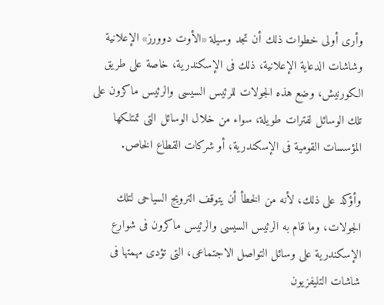وأرى أولى خطوات ذلك أن تجد وسيلة «الأوت دوورز» الإعلانية وشاشات الدعاية الإعلانية، ذلك فى الإسكندرية، خاصة على طريق الكورنيش، وضع هذه الجولات للرئيس السيسى والرئيس ماكرون على تلك الوسائل لفترات طويلة، سواء من خلال الوسائل التى تمتلكها المؤسسات القومية فى الإسكندرية، أو شركات القطاع الخاص.

وأؤكد على ذلك، لأنه من الخطأ أن يتوقف الترويج السياحى لتلك الجولات، وما قام به الرئيس السيسى والرئيس ماكرون فى شوارع الإسكندرية على وسائل التواصل الاجتماعى، التى تؤدى مهمتها فى شاشات التليفزيون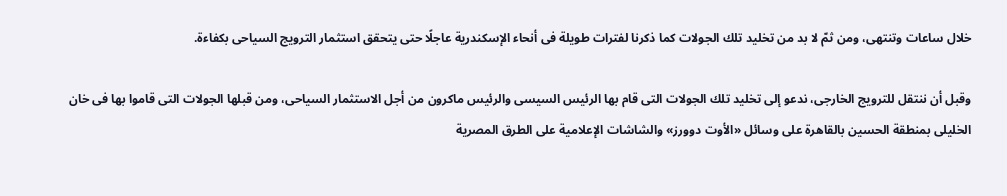خلال ساعات وتنتهى، ومن ثمّ لا بد من تخليد تلك الجولات كما ذكرنا لفترات طويلة فى أنحاء الإسكندرية عاجلًا حتى يتحقق استثمار الترويج السياحى بكفاءة.

وقبل أن ننتقل للترويج الخارجى، ندعو إلى تخليد تلك الجولات التى قام بها الرئيس السيسى والرئيس ماكرون من أجل الاستثمار السياحى، ومن قبلها الجولات التى قاموا بها فى خان الخليلى بمنطقة الحسين بالقاهرة على وسائل «الأوت دوورز» والشاشات الإعلامية على الطرق المصرية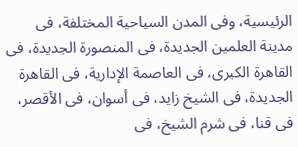الرئيسية، وفى المدن السياحية المختلفة، فى مدينة العلمين الجديدة، فى المنصورة الجديدة، فى القاهرة الكبرى، فى العاصمة الإدارية، فى القاهرة الجديدة، فى الشيخ زايد، فى أسوان، فى الأقصر، فى قنا، فى شرم الشيخ، فى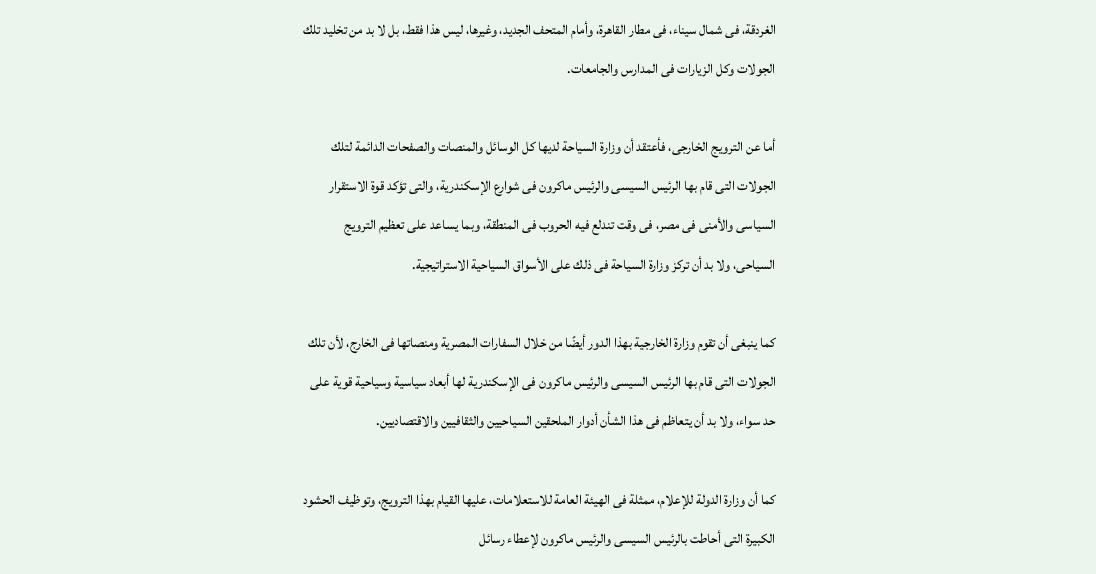الغردقة، فى شمال سيناء، فى مطار القاهرة، وأمام المتحف الجديد، وغيرها، ليس هذا فقط، بل لا بد من تخليد تلك الجولات وكل الزيارات فى المدارس والجامعات.

أما عن الترويج الخارجى، فأعتقد أن وزارة السياحة لديها كل الوسائل والمنصات والصفحات الدائمة لتلك الجولات التى قام بها الرئيس السيسى والرئيس ماكرون فى شوارع الإسكندرية، والتى تؤكد قوة الاستقرار السياسى والأمنى فى مصر، فى وقت تندلع فيه الحروب فى المنطقة، وبما يساعد على تعظيم الترويج السياحى، ولا بد أن تركز وزارة السياحة فى ذلك على الأسواق السياحية الاستراتيجية.

كما ينبغى أن تقوم وزارة الخارجية بهذا الدور أيضًا من خلال السفارات المصرية ومنصاتها فى الخارج، لأن تلك الجولات التى قام بها الرئيس السيسى والرئيس ماكرون فى الإسكندرية لها أبعاد سياسية وسياحية قوية على حد سواء، ولا بد أن يتعاظم فى هذا الشأن أدوار الملحقين السياحيين والثقافيين والاقتصاديين.

كما أن وزارة الدولة للإعلام، ممثلة فى الهيئة العامة للاستعلامات، عليها القيام بهذا الترويج، وتوظيف الحشود الكبيرة التى أحاطت بالرئيس السيسى والرئيس ماكرون لإعطاء رسائل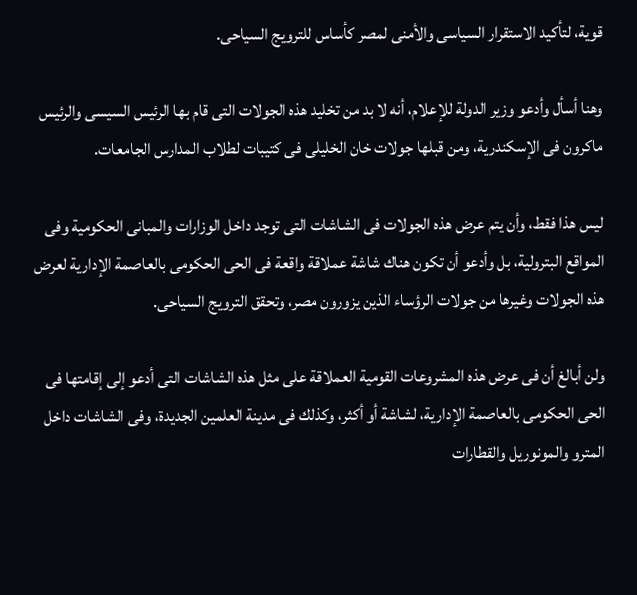قوية، لتأكيد الاستقرار السياسى والأمنى لمصر كأساس للترويج السياحى.

وهنا أسأل وأدعو وزير الدولة للإعلام، أنه لا بد من تخليد هذه الجولات التى قام بها الرئيس السيسى والرئيس ماكرون فى الإسكندرية، ومن قبلها جولات خان الخليلى فى كتيبات لطلاب المدارس الجامعات.

ليس هذا فقط، وأن يتم عرض هذه الجولات فى الشاشات التى توجد داخل الوزارات والمبانى الحكومية وفى المواقع البترولية، بل وأدعو أن تكون هناك شاشة عملاقة واقعة فى الحى الحكومى بالعاصمة الإدارية لعرض هذه الجولات وغيرها من جولات الرؤساء الذين يزورون مصر، وتحقق الترويج السياحى.

ولن أبالغ أن فى عرض هذه المشروعات القومية العملاقة على مثل هذه الشاشات التى أدعو إلى إقامتها فى الحى الحكومى بالعاصمة الإدارية، لشاشة أو أكثر، وكذلك فى مدينة العلمين الجديدة، وفى الشاشات داخل المترو والمونوريل والقطارات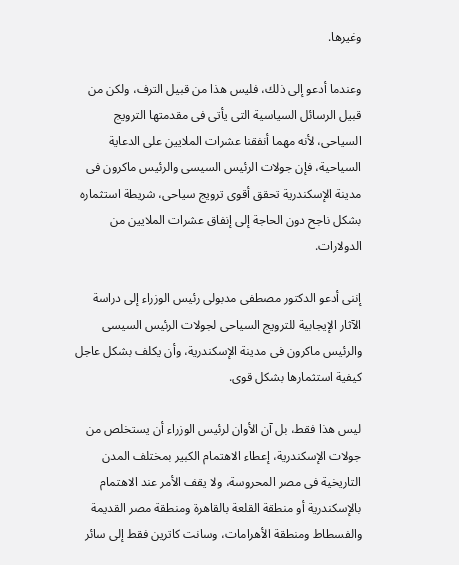وغيرها.

وعندما أدعو إلى ذلك، فليس هذا من قبيل الترف، ولكن من قبيل الرسائل السياسية التى يأتى فى مقدمتها الترويج السياحى، لأنه مهما أنفقنا عشرات الملايين على الدعاية السياحية، فإن جولات الرئيس السيسى والرئيس ماكرون فى مدينة الإسكندرية تحقق أقوى ترويج سياحى، شريطة استثماره بشكل ناجح دون الحاجة إلى إنفاق عشرات الملايين من الدولارات.

إننى أدعو الدكتور مصطفى مدبولى رئيس الوزراء إلى دراسة الآثار الإيجابية للترويج السياحى لجولات الرئيس السيسى والرئيس ماكرون فى مدينة الإسكندرية، وأن يكلف بشكل عاجل كيفية استثمارها بشكل قوى.

ليس هذا فقط، بل آن الأوان لرئيس الوزراء أن يستخلص من جولات الإسكندرية، إعطاء الاهتمام الكبير بمختلف المدن التاريخية فى مصر المحروسة، ولا يقف الأمر عند الاهتمام بالإسكندرية أو منطقة القلعة بالقاهرة ومنطقة مصر القديمة والفسطاط ومنطقة الأهرامات، وسانت كاترين فقط إلى سائر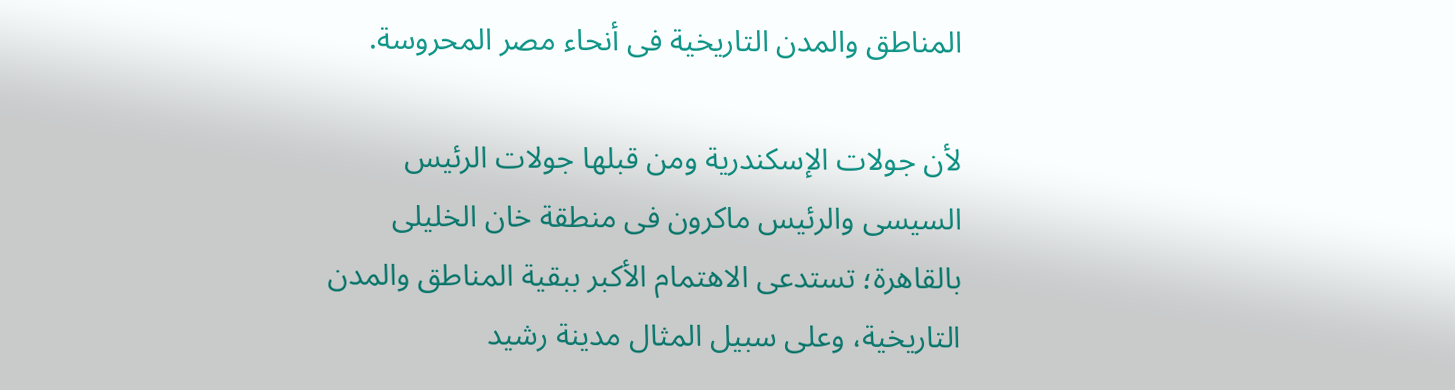المناطق والمدن التاريخية فى أنحاء مصر المحروسة.

لأن جولات الإسكندرية ومن قبلها جولات الرئيس السيسى والرئيس ماكرون فى منطقة خان الخليلى بالقاهرة؛ تستدعى الاهتمام الأكبر ببقية المناطق والمدن التاريخية، وعلى سبيل المثال مدينة رشيد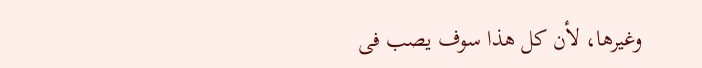وغيرها، لأن كل هذا سوف يصب فى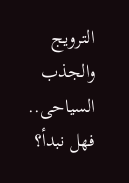الترويج والجذب السياحى.. فهل نبدأ؟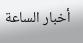أخبار الساعة